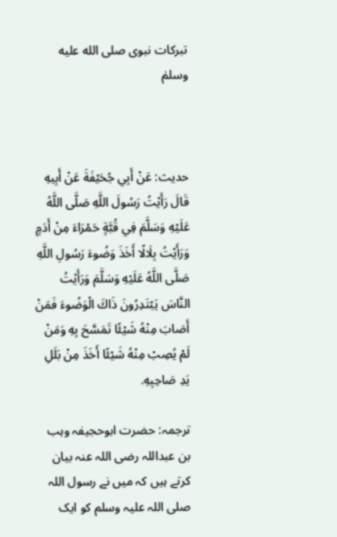تبرکات نبوی صلى الله عليه وسلمٰ



حدیث: عَنْ أَبِي جُحَيْفَةَ عَنْ أَبِيهِ قَالَ رَأَيْتُ رَسُولَ اللَّهِ صَلَّى اللَّهُ عَلَيْهِ وَسَلَّمَ فِي قُبَّةٍ حَمْرَاءَ مِنْ أَدَمٍ وَرَأَيْتُ بِلَالًا أَخَذَ وَضُوءَ رَسُولِ اللَّهِ صَلَّى اللَّهُ عَلَيْهِ وَسَلَّمَ وَرَأَيْتُ النَّاسَ يَبْتَدِرُونَ ذَاكَ الْوَضُوءَ فَمَنْ أَصَابَ مِنْهُ شَيْئًا تَمَسَّحَ بِهِ وَمَنْ لَمْ يُصِبْ مِنْهُ شَيْئًا أَخَذَ مِنْ بَلَلِ يَدِ صَاحِبِهِ.

ترجمہ: حضرت ابوحجیفہ وہب بن عبداللہ رضی اللہ عنہ بیان کرتے ہیں کہ میں نے رسول اللہ صلی اللہ علیہ وسلم کو ایک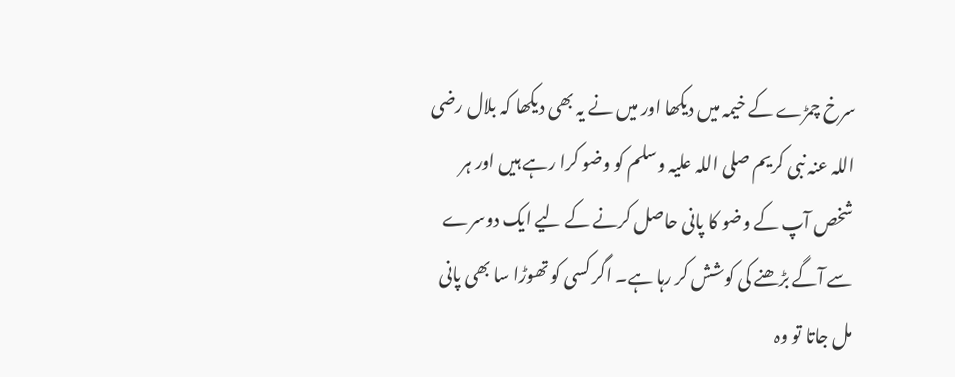سرخ چمڑے کے خیمہ میں دیکھا اور میں نے یہ بھی دیکھا کہ بلال رضی اللہ عنہ نبی کریم صلی اللہ علیہ وسلم کو وضو کرا رہے ہیں اور ہر شخص آپ کے وضو کا پانی حاصل کرنے کے لیے ایک دوسرے سے آگے بڑھنے کی کوشش کر رہا ہے۔ اگر کسی کو تھوڑا سا بھی پانی مل جاتا تو وہ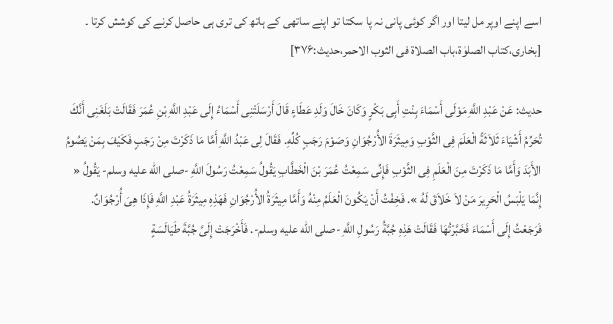اسے اپنے اوپر مل لیتا اور اگر کوئی پانی نہ پا سکتا تو اپنے ساتھی کے ہاتھ کی تری ہی حاصل کرنے کی کوشش کرتا ۔ [بخاری،کتاب الصلوٰۃ،باب الصلاۃ فی الثوب الاحمر،حدیث:۳۷۶]

حدیث: عَنْ عَبْدِ اللَّهِ مَوْلَى أَسْمَاءَ بِنْتِ أَبِى بَكْرٍ وَكَانَ خَالَ وَلَدِ عَطَاءٍ قَالَ أَرْسَلَتْنِى أَسْمَاءُ إِلَى عَبْدِ اللَّهِ بْنِ عُمَرَ فَقَالَتْ بَلَغَنِى أَنَّكَ تُحَرِّمُ أَشْيَاءَ ثَلاَثَةً الْعَلَمَ فِى الثَّوْبِ وَمِيثَرَةَ الأُرْجُوَانِ وَصَوْمَ رَجَبٍ كُلِّهِ. فَقَالَ لِى عَبْدُ اللَّهِ أَمَّا مَا ذَكَرْتَ مِنْ رَجَبٍ فَكَيْفَ بِمَنْ يَصُومُ الأَبَدَ وَأَمَّا مَا ذَكَرْتَ مِنَ الْعَلَمِ فِى الثَّوْبِ فَإِنِّى سَمِعْتُ عُمَرَ بْنَ الْخَطَّابِ يَقُولُ سَمِعْتُ رَسُولَ اللَّهِ -صلى الله عليه وسلم- يَقُولُ « إِنَّمَا يَلْبَسُ الْحَرِيرَ مَنْ لاَ خَلاَقَ لَهُ ». فَخِفْتُ أَنْ يَكُونَ الْعَلَمُ مِنْهُ وَأَمَّا مِيثَرَةُ الأُرْجُوَانِ فَهَذِهِ مِيثَرَةُ عَبْدِ اللَّهِ فَإِذَا هِىَ أُرْجُوَانٌ. فَرَجَعْتُ إِلَى أَسْمَاءَ فَخَبَّرْتُهَا فَقَالَتْ هَذِهِ جُبَّةُ رَسُولِ اللَّهِ -صلى الله عليه وسلم-. فَأَخْرَجَتْ إِلَىَّ جُبَّةَ طَيَالَسَةٍ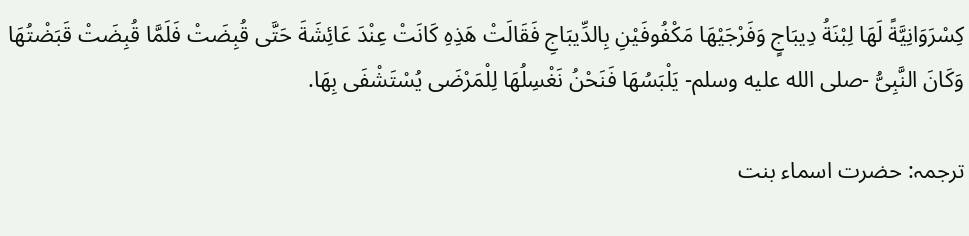كِسْرَوَانِيَّةً لَهَا لِبْنَةُ دِيبَاجٍ وَفَرْجَيْهَا مَكْفُوفَيْنِ بِالدِّيبَاجِ فَقَالَتْ هَذِهِ كَانَتْ عِنْدَ عَائِشَةَ حَتَّى قُبِضَتْ فَلَمَّا قُبِضَتْ قَبَضْتُهَا وَكَانَ النَّبِىُّ -صلى الله عليه وسلم- يَلْبَسُهَا فَنَحْنُ نَغْسِلُهَا لِلْمَرْضَى يُسْتَشْفَى بِهَا.

ترجمہ: حضرت اسماء بنت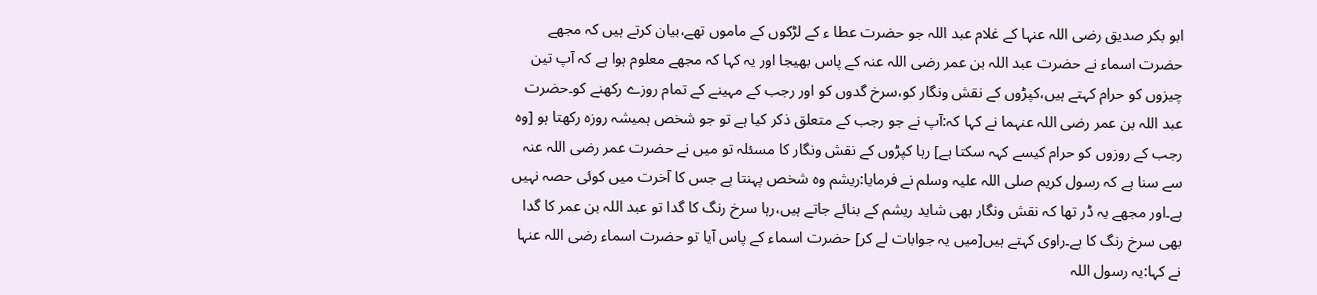ابو بکر صدیق رضی اللہ عنہا کے غلام عبد اللہ جو حضرت عطا ء کے لڑکوں کے ماموں تھے،بیان کرتے ہیں کہ مجھے حضرت اسماء نے حضرت عبد اللہ بن عمر رضی اللہ عنہ کے پاس بھیجا اور یہ کہا کہ مجھے معلوم ہوا ہے کہ آپ تین چیزوں کو حرام کہتے ہیں،کپڑوں کے نقش ونگار کو،سرخ گدوں کو اور رجب کے مہینے کے تمام روزے رکھنے کو۔حضرت عبد اللہ بن عمر رضی اللہ عنہما نے کہا کہ:آپ نے جو رجب کے متعلق ذکر کیا ہے تو جو شخص ہمیشہ روزہ رکھتا ہو [وہ رجب کے روزوں کو حرام کیسے کہہ سکتا ہے] رہا کپڑوں کے نقش ونگار کا مسئلہ تو میں نے حضرت عمر رضی اللہ عنہ سے سنا ہے کہ رسول کریم صلی اللہ علیہ وسلم نے فرمایا:ریشم وہ شخص پہنتا ہے جس کا آخرت میں کوئی حصہ نہیں ہے۔اور مجھے یہ ڈر تھا کہ نقش ونگار بھی شاید ریشم کے بنائے جاتے ہیں،رہا سرخ رنگ کا گدا تو عبد اللہ بن عمر کا گدا بھی سرخ رنگ کا ہے۔راوی کہتے ہیں[میں یہ جوابات لے کر] حضرت اسماء کے پاس آیا تو حضرت اسماء رضی اللہ عنہا نے کہا:یہ رسول اللہ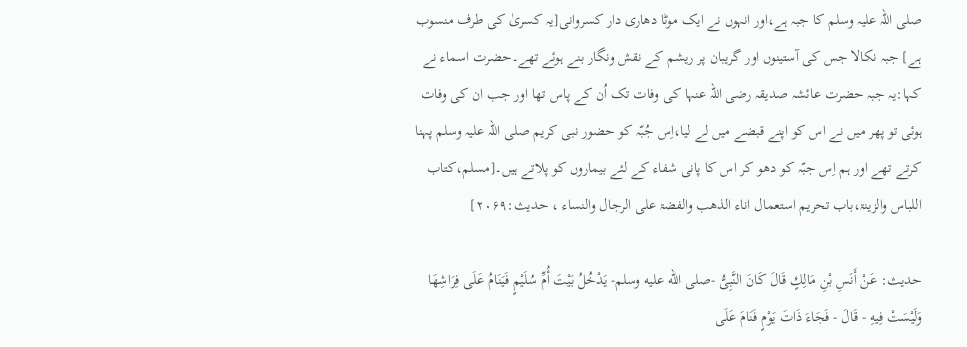صلی اللہ علیہ وسلم کا جبہ ہے،اور انہوں نے ایک موٹا دھاری دار کسروانی[یہ کسریٰ کی طرف منسوب ہے] جبہ نکالا جس کی آستینوں اور گریبان پر ریشم کے نقش ونگار بنے ہوئے تھے۔حضرت اسماء نے کہا:یہ جبہ حضرت عائشہ صدیقہ رضی اللہ عنہا کی وفات تک اُن کے پاس تھا اور جب ان کی وفات ہوئی تو پھر میں نے اس کو اپنے قبضے میں لے لیا،اِس جُبّہ کو حضور نبی کریم صلی اللہ علیہ وسلم پہنا کرتے تھے اور ہم اِس جبّہ کو دھو کر اس کا پانی شفاء کے لئے بیماروں کو پلاتے ہیں۔[مسلم،کتاب اللباس والزینۃ،باب تحریم استعمال اناء الذھب والفضۃ علی الرجال والنساء ، حدیث:۲۰۶۹]

حدیث: عَنْ أَنَسِ بْنِ مَالِكٍ قَالَ كَانَ النَّبِىُّ -صلى الله عليه وسلم- يَدْخُلُ بَيْتَ أُمِّ سُلَيْمٍ فَيَنَامُ عَلَى فِرَاشِهَا وَلَيْسَتْ فِيهِ - قَالَ - فَجَاءَ ذَاتَ يَوْمٍ فَنَامَ عَلَى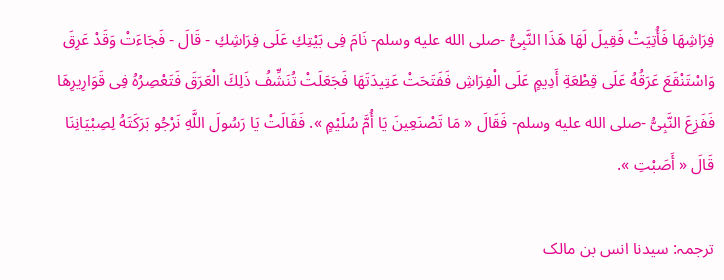فِرَاشِهَا فَأُتِيَتْ فَقِيلَ لَهَا هَذَا النَّبِىُّ -صلى الله عليه وسلم- نَامَ فِى بَيْتِكِ عَلَى فِرَاشِكِ - قَالَ - فَجَاءَتْ وَقَدْ عَرِقَ وَاسْتَنْقَعَ عَرَقُهُ عَلَى قِطْعَةِ أَدِيمٍ عَلَى الْفِرَاشِ فَفَتَحَتْ عَتِيدَتَهَا فَجَعَلَتْ تُنَشِّفُ ذَلِكَ الْعَرَقَ فَتَعْصِرُهُ فِى قَوَارِيرِهَا فَفَزِعَ النَّبِىُّ -صلى الله عليه وسلم- فَقَالَ « مَا تَصْنَعِينَ يَا أُمَّ سُلَيْمٍ ». فَقَالَتْ يَا رَسُولَ اللَّهِ نَرْجُو بَرَكَتَهُ لِصِبْيَانِنَا قَالَ « أَصَبْتِ ».

ترجمہ: سیدنا انس بن مالک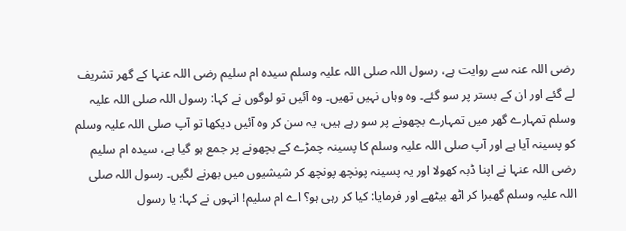رضی اللہ عنہ سے روایت ہے، رسول اللہ صلی اللہ علیہ وسلم سیدہ ام سلیم رضی اللہ عنہا کے گھر تشریف لے گئے اور ان کے بستر پر سو گئے۔ وہ وہاں نہیں تھیں۔ وہ آئیں تو لوگوں نے کہا: رسول اللہ صلی اللہ علیہ وسلم تمہارے گھر میں تمہارے بچھونے پر سو رہے ہیں، یہ سن کر وہ آئیں دیکھا تو آپ صلی اللہ علیہ وسلم کو پسینہ آیا ہے اور آپ صلی اللہ علیہ وسلم کا پسینہ چمڑے کے بچھونے پر جمع ہو گیا ہے، سیدہ ام سلیم رضی اللہ عنہا نے اپنا ڈبہ کھولا اور یہ پسینہ پونچھ پونچھ کر شیشیوں میں بھرنے لگیں۔ رسول اللہ صلی اللہ علیہ وسلم گھبرا کر اٹھ بیٹھے اور فرمایا: کیا کر رہی ہو؟ اے ام سلیم! انہوں نے کہا: یا رسول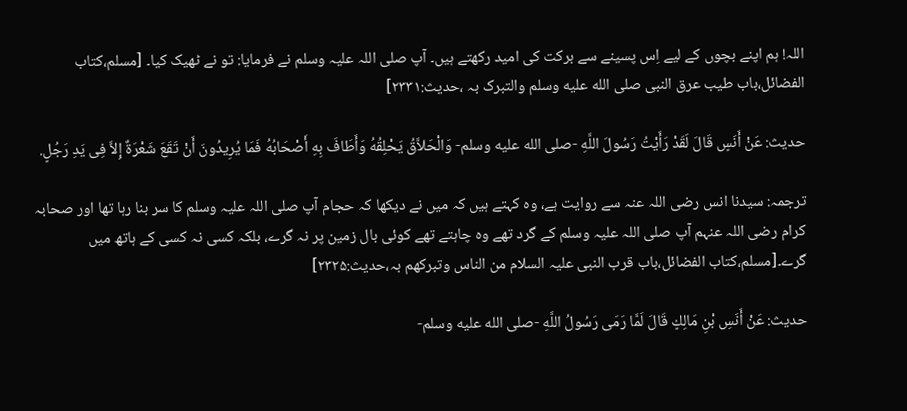اللہ! ہم اپنے بچوں کے لیے اِس پسینے سے برکت کی امید رکھتے ہیں۔ آپ صلی اللہ علیہ وسلم نے فرمایا: تو نے ٹھیک کیا۔ [مسلم،کتاب الفضائل،باب طیب عرق النبی صلى الله عليه وسلم والتبرک بہ ،حدیث:۲۳۳۱]

حدیث: عَنْ أَنَسٍ قَالَ لَقَدْ رَأَيْتُ رَسُولَ اللَّهِ -صلى الله عليه وسلم- وَالْحَلاَّقُ يَحْلِقُهُ وَأَطَافَ بِهِ أَصْحَابُهُ فَمَا يُرِيدُونَ أَنْ تَقَعَ شَعْرَةٌ إِلاَّ فِى يَدِ رَجُلٍ.

ترجمہ: سیدنا انس رضی اللہ عنہ سے روایت ہے، وہ کہتے ہیں کہ میں نے دیکھا کہ حجام آپ صلی اللہ علیہ وسلم کا سر بنا رہا تھا اور صحابہ کرام رضی اللہ عنہم آپ صلی اللہ علیہ وسلم کے گرد تھے وہ چاہتے تھے کوئی بال زمین پر نہ گرے، بلکہ کسی نہ کسی کے ہاتھ میں گرے۔[مسلم،کتاب الفضائل،باب قرب النبی علیہ السلام من الناس وتبرکھم بہ،حدیث:۲۳۲۵]

حدیث: عَنْ أَنَسِ بْنِ مَالِكٍ قَالَ لَمَّا رَمَى رَسُولُ اللَّهِ -صلى الله عليه وسلم-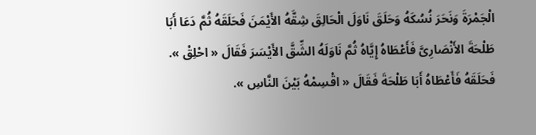الْجَمْرَةَ وَنَحَرَ نُسُكَهُ وَحَلَقَ نَاوَلَ الْحَالِقَ شِقَّهُ الأَيْمَنَ فَحَلَقَهُ ثُمَّ دَعَا أَبَا طَلْحَةَ الأَنْصَارِىَّ فَأَعْطَاهُ إِيَّاهُ ثُمَّ نَاوَلَهُ الشِّقَّ الأَيْسَرَ فَقَالَ « احْلِقْ ». فَحَلَقَهُ فَأَعْطَاهُ أَبَا طَلْحَةَ فَقَالَ « اقْسِمْهُ بَيْنَ النَّاسِ ».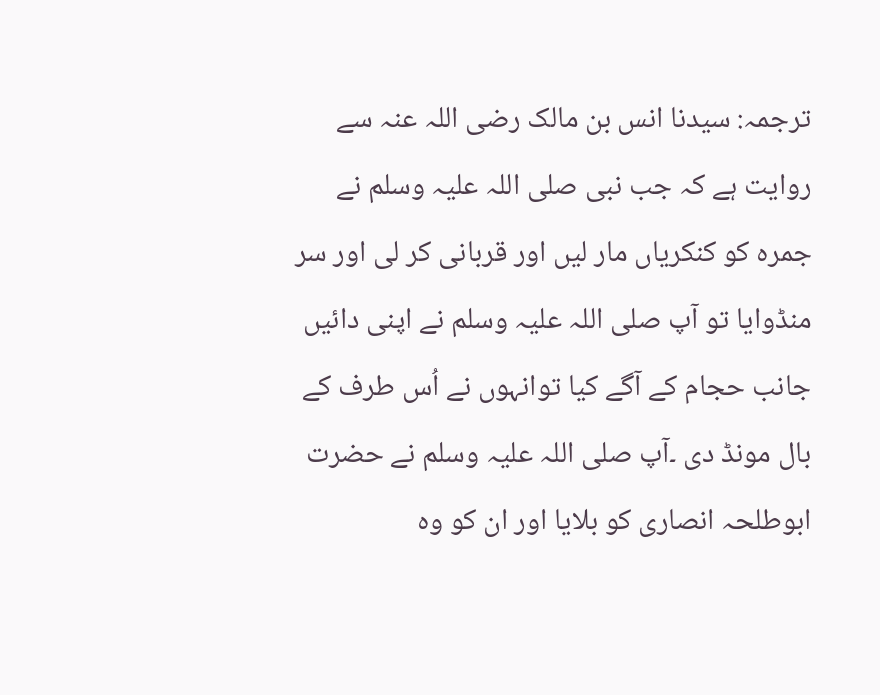ترجمہ: سیدنا انس بن مالک رضی اللہ عنہ سے روایت ہے کہ جب نبی صلی اللہ علیہ وسلم نے جمرہ کو کنکریاں مار لیں اور قربانی کر لی اور سر منڈوایا تو آپ صلی اللہ علیہ وسلم نے اپنی دائیں جانب حجام کے آگے کیا توانہوں نے اُس طرف کے بال مونڈ دی ۔آپ صلی اللہ علیہ وسلم نے حضرت ابوطلحہ انصاری کو بلایا اور ان کو وہ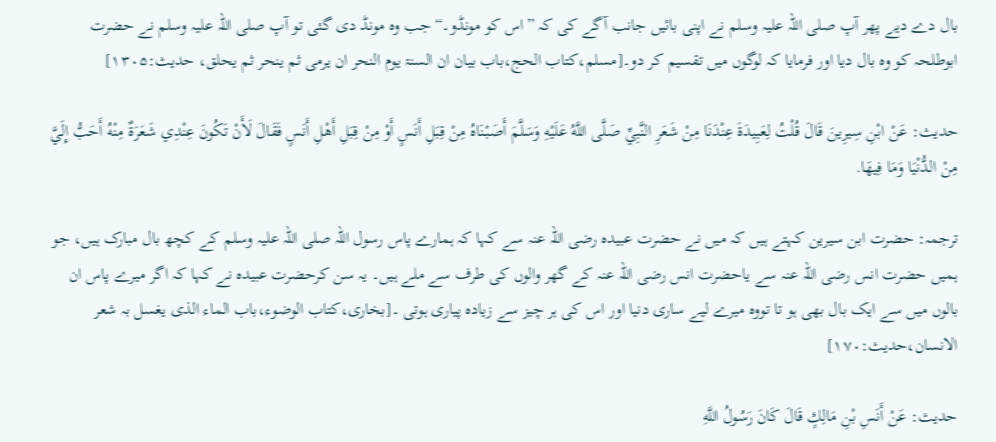بال دے دیے پھر آپ صلی اللہ علیہ وسلم نے اپنی بائیں جانب آگے کی کہ ”اس کو مونڈو۔“ جب وہ مونڈ دی گئی تو آپ صلی اللہ علیہ وسلم نے حضرت ابوطلحہ کو وہ بال دیا اور فرمایا کہ لوگوں میں تقسیم کر دو۔[مسلم،کتاب الحج،باب بیان ان السنۃ یوم النحر ان یرمی ثم ینحر ثم یحلق، حدیث:۱۳۰۵]

حدیث: عَنْ ابْنِ سِيرِينَ قَالَ قُلْتُ لِعَبِيدَةَ عِنْدَنَا مِنْ شَعَرِ النَّبِيِّ صَلَّى اللَّهُ عَلَيْهِ وَسَلَّمَ أَصَبْنَاهُ مِنْ قِبَلِ أَنَسٍ أَوْ مِنْ قِبَلِ أَهْلِ أَنَسٍ فَقَالَ لَأَنْ تَكُونَ عِنْدِي شَعَرَةٌ مِنْهُ أَحَبُّ إِلَيَّ مِنْ الدُّنْيَا وَمَا فِيهَا.

ترجمہ: حضرت ابن سیرین کہتے ہیں کہ میں نے حضرت عبیدہ رضی اللہ عنہ سے کہا کہ ہمارے پاس رسول اللہ صلی اللہ علیہ وسلم کے کچھ بال مبارک ہیں، جو ہمیں حضرت انس رضی اللہ عنہ سے یاحضرت انس رضی اللہ عنہ کے گھر والوں کی طرف سے ملے ہیں۔ یہ سن کرحضرت عبیدہ نے کہا کہ اگر میرے پاس ان بالوں میں سے ایک بال بھی ہو تا تووہ میرے لیے ساری دنیا اور اس کی ہر چیز سے زیادہ پیاری ہوتی ۔[بخاری،کتاب الوضوء،باب الماء الذی یغسل بہ شعر الانسان،حدیث:۱۷۰]

حدیث: عَنْ أَنَسِ بْنِ مَالِكٍ قَالَ كَانَ رَسُولُ اللَّهِ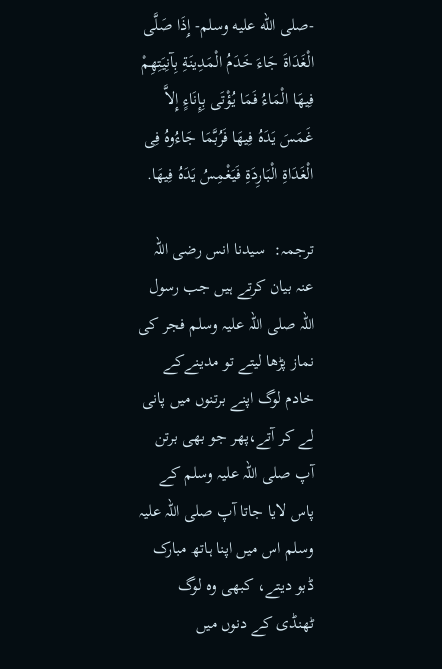-صلى الله عليه وسلم- إِذَا صَلَّى الْغَدَاةَ جَاءَ خَدَمُ الْمَدِينَةِ بِآنِيَتِهِمْ فِيهَا الْمَاءُ فَمَا يُؤْتَى بِإِنَاءٍ إِلاَّ غَمَسَ يَدَهُ فِيهَا فَرُبَّمَا جَاءُوهُ فِى الْغَدَاةِ الْبَارِدَةِ فَيَغْمِسُ يَدَهُ فِيهَا.

ترجمہ:  سیدنا انس رضی اللہ عنہ بیان کرتے ہیں جب رسول اللہ صلی اللہ علیہ وسلم فجر کی نماز پڑھا لیتے تو مدینےکے خادم لوگ اپنے برتنوں میں پانی لے کر آتے،پھر جو بھی برتن آپ صلی اللہ علیہ وسلم کے پاس لایا جاتا آپ صلی اللہ علیہ وسلم اس میں اپنا ہاتھ مبارک ڈبو دیتے، کبھی وہ لوگ ٹھنڈی کے دنوں میں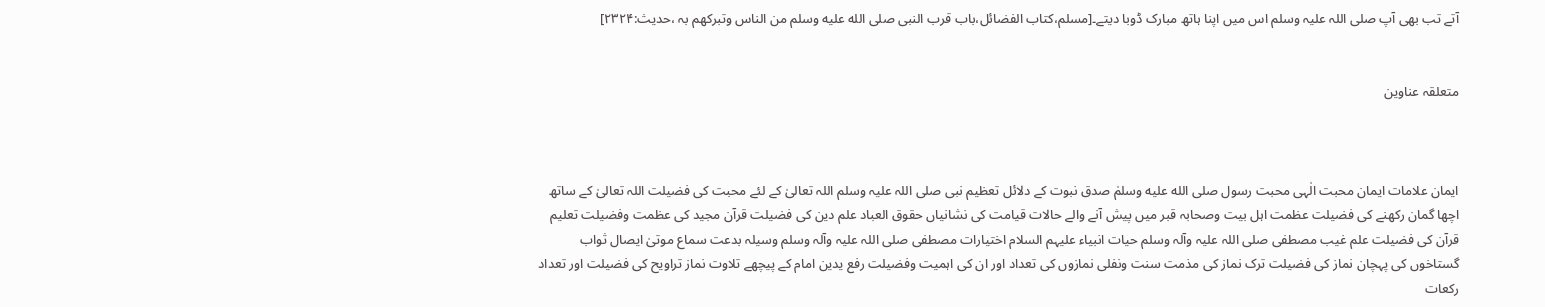آتے تب بھی آپ صلی اللہ علیہ وسلم اس میں اپنا ہاتھ مبارک ڈوبا دیتے۔[مسلم،کتاب الفضائل،باب قرب النبی صلى الله عليه وسلم من الناس وتبرکھم بہ ،حدیث:۲۳۲۴]


متعلقہ عناوین



ایمان علامات ایمان محبت الٰہی محبت رسول صلى الله عليه وسلمٰ صدق نبوت کے دلائل تعظیم نبی صلی اللہ علیہ وسلم اللہ تعالیٰ کے لئے محبت کی فضیلت اللہ تعالیٰ کے ساتھ اچھا گمان رکھنے کی فضیلت عظمت اہل بیت وصحابہ قبر میں پیش آنے والے حالات قیامت کی نشانیاں حقوق العباد علم دین کی فضیلت قرآن مجید کی عظمت وفضیلت تعلیم قرآن کی فضیلت علم غیب مصطفی صلی اللہ علیہ وآلہ وسلم حیات انبیاء علیہم السلام اختیارات مصطفی صلی اللہ علیہ وآلہ وسلم وسیلہ بدعت سماع موتیٰ ایصال ثواب گستاخوں کی پہچان نماز کی فضیلت ترک نماز کی مذمت سنت ونفلی نمازوں کی تعداد اور ان کی اہمیت وفضیلت رفع یدین امام کے پیچھے تلاوت نماز تراویح کی فضیلت اور تعداد رکعات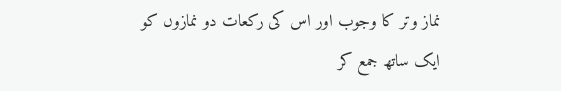نماز وتر کا وجوب اور اس کی رکعات دو نمازوں کو ایک ساتھ جمع کر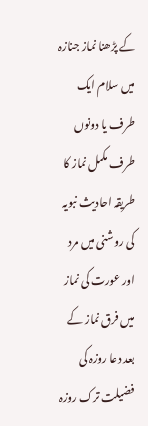کے پڑھنا نماز جنازہ میں سلام ایک طرف یا دونوں طرف مکمل نماز کا طریقہ احادیث نبویہ کی روشنی میں مرد اور عورت کی نماز میں فرق نماز کے بعد دعا روزہ کی فضیلت ترک روزہ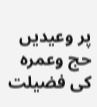پر وعیدیں حج وعمرہ کی فضیلت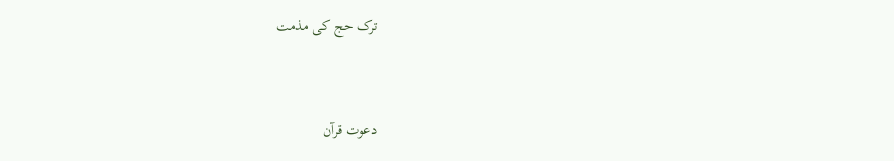ترک حج کی مذمت



دعوت قرآن